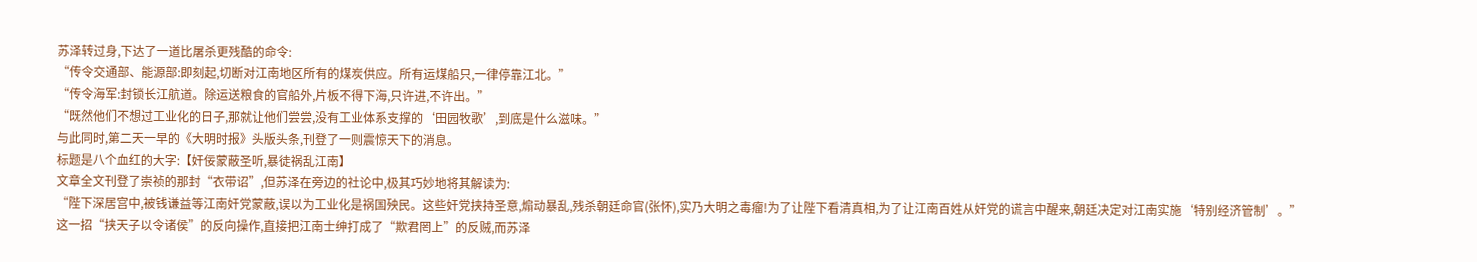苏泽转过身,下达了一道比屠杀更残酷的命令:
“传令交通部、能源部:即刻起,切断对江南地区所有的煤炭供应。所有运煤船只,一律停靠江北。”
“传令海军:封锁长江航道。除运送粮食的官船外,片板不得下海,只许进,不许出。”
“既然他们不想过工业化的日子,那就让他们尝尝,没有工业体系支撑的‘田园牧歌’,到底是什么滋味。”
与此同时,第二天一早的《大明时报》头版头条,刊登了一则震惊天下的消息。
标题是八个血红的大字:【奸佞蒙蔽圣听,暴徒祸乱江南】
文章全文刊登了崇祯的那封“衣带诏”,但苏泽在旁边的社论中,极其巧妙地将其解读为:
“陛下深居宫中,被钱谦益等江南奸党蒙蔽,误以为工业化是祸国殃民。这些奸党挟持圣意,煽动暴乱,残杀朝廷命官(张怀),实乃大明之毒瘤!为了让陛下看清真相,为了让江南百姓从奸党的谎言中醒来,朝廷决定对江南实施‘特别经济管制’。”
这一招“挟天子以令诸侯”的反向操作,直接把江南士绅打成了“欺君罔上”的反贼,而苏泽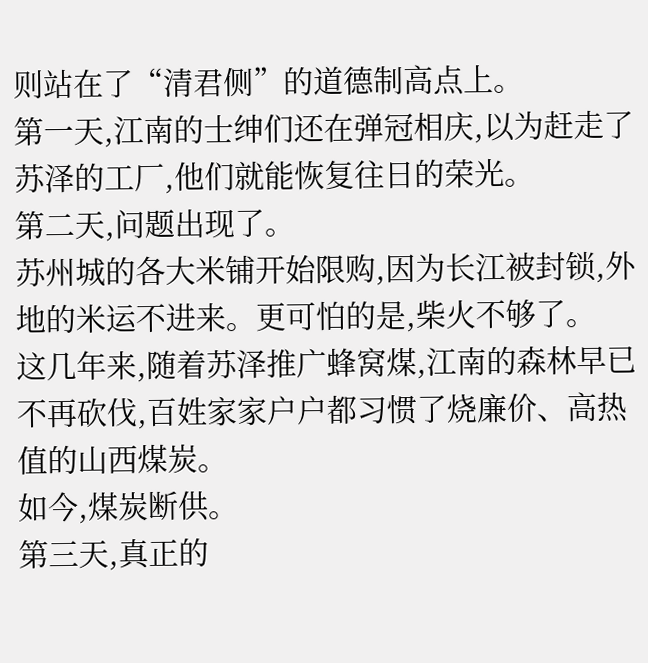则站在了“清君侧”的道德制高点上。
第一天,江南的士绅们还在弹冠相庆,以为赶走了苏泽的工厂,他们就能恢复往日的荣光。
第二天,问题出现了。
苏州城的各大米铺开始限购,因为长江被封锁,外地的米运不进来。更可怕的是,柴火不够了。
这几年来,随着苏泽推广蜂窝煤,江南的森林早已不再砍伐,百姓家家户户都习惯了烧廉价、高热值的山西煤炭。
如今,煤炭断供。
第三天,真正的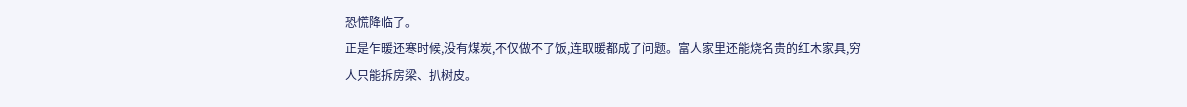恐慌降临了。
正是乍暖还寒时候,没有煤炭,不仅做不了饭,连取暖都成了问题。富人家里还能烧名贵的红木家具,穷人只能拆房梁、扒树皮。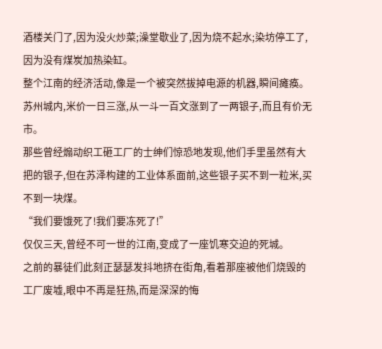酒楼关门了,因为没火炒菜;澡堂歇业了,因为烧不起水;染坊停工了,因为没有煤炭加热染缸。
整个江南的经济活动,像是一个被突然拔掉电源的机器,瞬间瘫痪。
苏州城内,米价一日三涨,从一斗一百文涨到了一两银子,而且有价无市。
那些曾经煽动织工砸工厂的士绅们惊恐地发现,他们手里虽然有大把的银子,但在苏泽构建的工业体系面前,这些银子买不到一粒米,买不到一块煤。
“我们要饿死了!我们要冻死了!”
仅仅三天,曾经不可一世的江南,变成了一座饥寒交迫的死城。
之前的暴徒们此刻正瑟瑟发抖地挤在街角,看着那座被他们烧毁的工厂废墟,眼中不再是狂热,而是深深的悔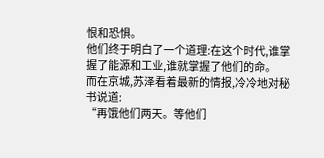恨和恐惧。
他们终于明白了一个道理:在这个时代,谁掌握了能源和工业,谁就掌握了他们的命。
而在京城,苏泽看着最新的情报,冷冷地对秘书说道:
“再饿他们两天。等他们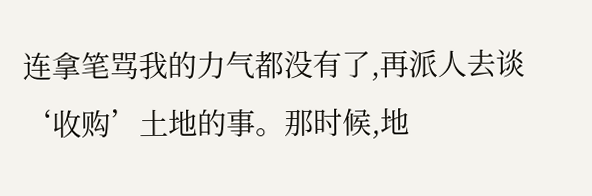连拿笔骂我的力气都没有了,再派人去谈‘收购’土地的事。那时候,地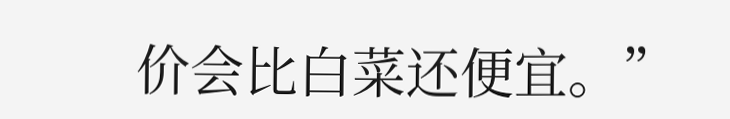价会比白菜还便宜。”